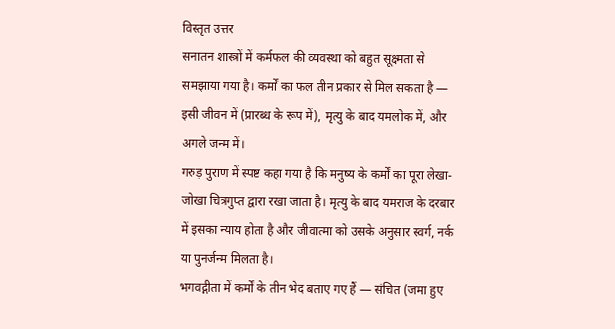विस्तृत उत्तर
सनातन शास्त्रों में कर्मफल की व्यवस्था को बहुत सूक्ष्मता से समझाया गया है। कर्मों का फल तीन प्रकार से मिल सकता है — इसी जीवन में (प्रारब्ध के रूप में), मृत्यु के बाद यमलोक में, और अगले जन्म में।
गरुड़ पुराण में स्पष्ट कहा गया है कि मनुष्य के कर्मों का पूरा लेखा-जोखा चित्रगुप्त द्वारा रखा जाता है। मृत्यु के बाद यमराज के दरबार में इसका न्याय होता है और जीवात्मा को उसके अनुसार स्वर्ग, नर्क या पुनर्जन्म मिलता है।
भगवद्गीता में कर्मों के तीन भेद बताए गए हैं — संचित (जमा हुए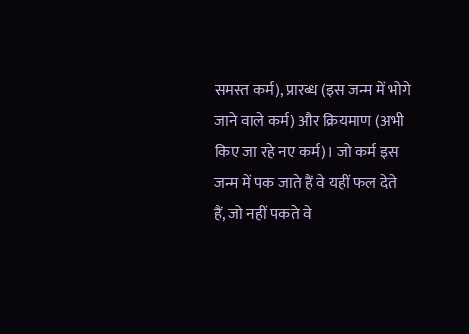समस्त कर्म), प्रारब्ध (इस जन्म में भोगे जाने वाले कर्म) और क्रियमाण (अभी किए जा रहे नए कर्म)। जो कर्म इस जन्म में पक जाते हैं वे यहीं फल देते हैं, जो नहीं पकते वे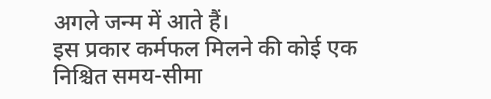अगले जन्म में आते हैं।
इस प्रकार कर्मफल मिलने की कोई एक निश्चित समय-सीमा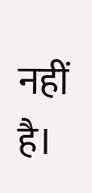नहीं है।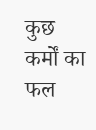कुछ कर्मों का फल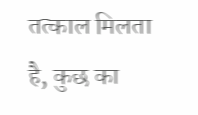तत्काल मिलता है, कुछ का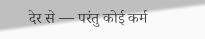देर से — परंतु कोई कर्म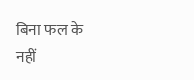बिना फल के नहीं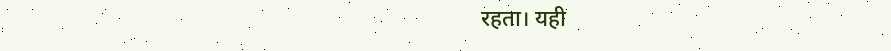रहता। यही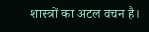शास्त्रों का अटल वचन है।